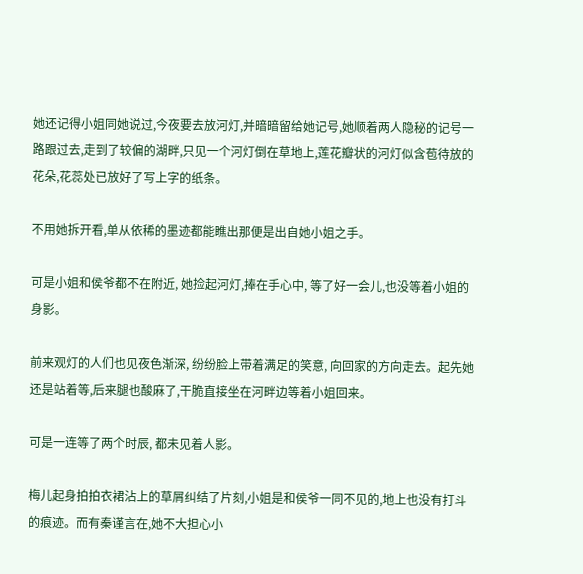她还记得小姐同她说过,今夜要去放河灯,并暗暗留给她记号,她顺着两人隐秘的记号一路跟过去,走到了较偏的湖畔,只见一个河灯倒在草地上,莲花瓣状的河灯似含苞待放的花朵,花蕊处已放好了写上字的纸条。

不用她拆开看,单从依稀的墨迹都能瞧出那便是出自她小姐之手。

可是小姐和侯爷都不在附近, 她捡起河灯,捧在手心中, 等了好一会儿,也没等着小姐的身影。

前来观灯的人们也见夜色渐深, 纷纷脸上带着满足的笑意, 向回家的方向走去。起先她还是站着等,后来腿也酸麻了,干脆直接坐在河畔边等着小姐回来。

可是一连等了两个时辰, 都未见着人影。

梅儿起身拍拍衣裙沾上的草屑纠结了片刻,小姐是和侯爷一同不见的,地上也没有打斗的痕迹。而有秦谨言在,她不大担心小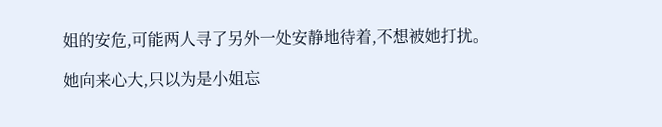姐的安危,可能两人寻了另外一处安静地待着,不想被她打扰。

她向来心大,只以为是小姐忘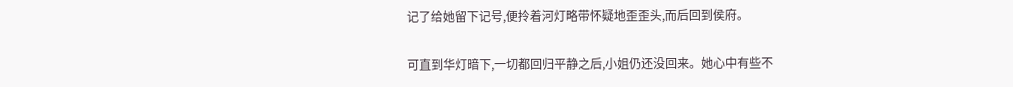记了给她留下记号,便拎着河灯略带怀疑地歪歪头,而后回到侯府。

可直到华灯暗下,一切都回归平静之后,小姐仍还没回来。她心中有些不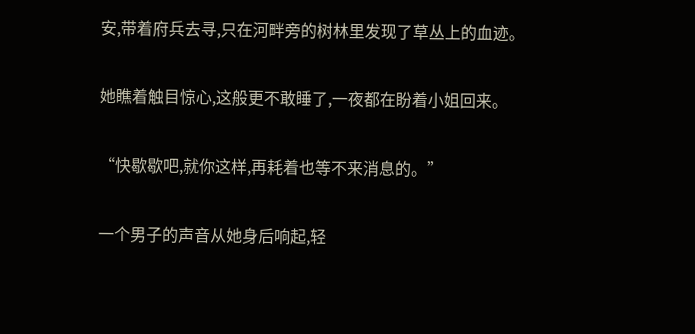安,带着府兵去寻,只在河畔旁的树林里发现了草丛上的血迹。

她瞧着触目惊心,这般更不敢睡了,一夜都在盼着小姐回来。

“快歇歇吧,就你这样,再耗着也等不来消息的。”

一个男子的声音从她身后响起,轻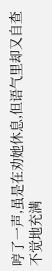哼了一声,虽是在劝她休息,但语气里却又自查不觉地充满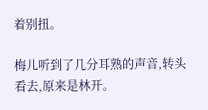着别扭。

梅儿听到了几分耳熟的声音,转头看去,原来是林开。